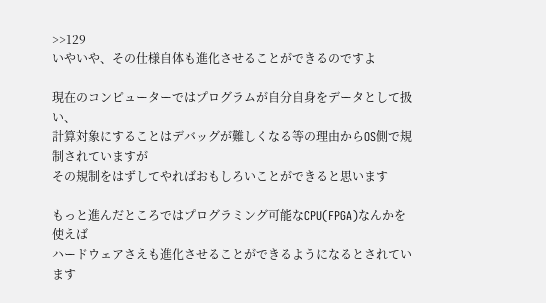>>129
いやいや、その仕様自体も進化させることができるのですよ

現在のコンピューターではプログラムが自分自身をデータとして扱い、
計算対象にすることはデバッグが難しくなる等の理由からOS側で規制されていますが
その規制をはずしてやればおもしろいことができると思います

もっと進んだところではプログラミング可能なCPU(FPGA)なんかを使えば
ハードウェアさえも進化させることができるようになるとされています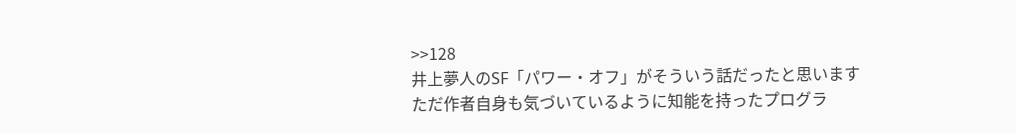>>128
井上夢人のSF「パワー・オフ」がそういう話だったと思います
ただ作者自身も気づいているように知能を持ったプログラ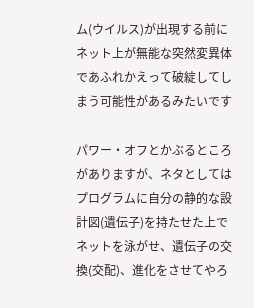ム(ウイルス)が出現する前に
ネット上が無能な突然変異体であふれかえって破綻してしまう可能性があるみたいです

パワー・オフとかぶるところがありますが、ネタとしてはプログラムに自分の静的な設計図(遺伝子)を持たせた上で
ネットを泳がせ、遺伝子の交換(交配)、進化をさせてやろ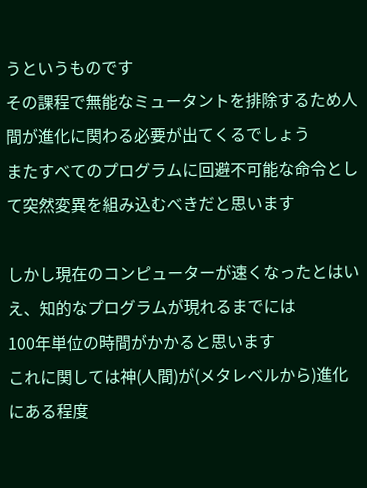うというものです
その課程で無能なミュータントを排除するため人間が進化に関わる必要が出てくるでしょう
またすべてのプログラムに回避不可能な命令として突然変異を組み込むべきだと思います

しかし現在のコンピューターが速くなったとはいえ、知的なプログラムが現れるまでには
100年単位の時間がかかると思います
これに関しては神(人間)が(メタレベルから)進化にある程度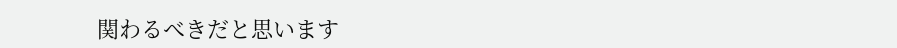関わるべきだと思います